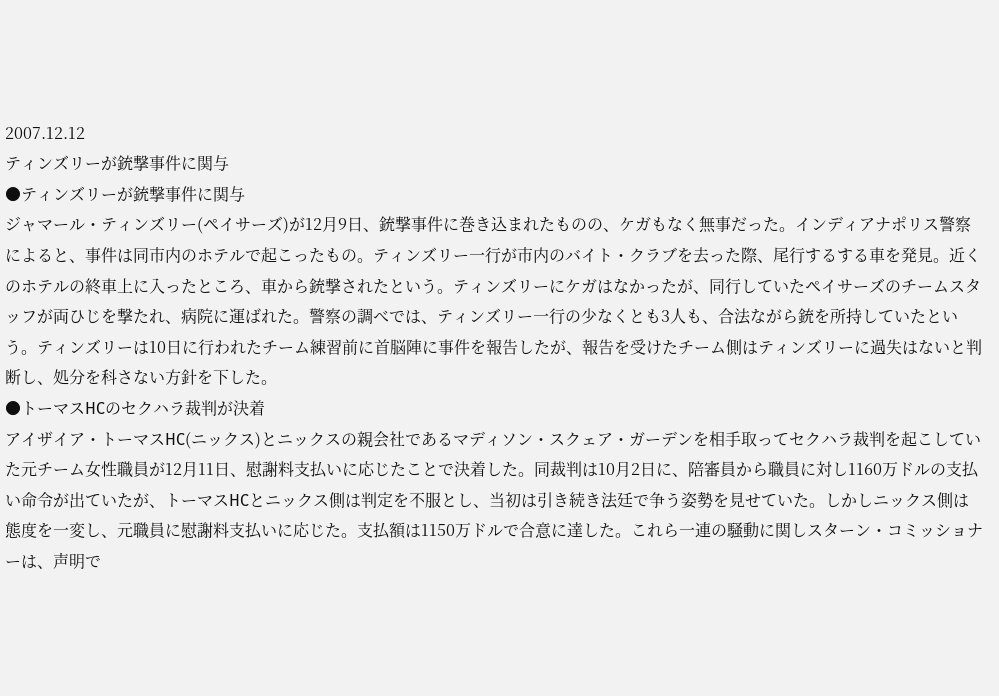2007.12.12
ティンズリーが銃撃事件に関与
●ティンズリーが銃撃事件に関与
ジャマール・ティンズリー(ペイサーズ)が12月9日、銃撃事件に巻き込まれたものの、ケガもなく無事だった。インディアナポリス警察によると、事件は同市内のホテルで起こったもの。ティンズリー一行が市内のバイト・クラブを去った際、尾行するする車を発見。近くのホテルの終車上に入ったところ、車から銃撃されたという。ティンズリーにケガはなかったが、同行していたペイサーズのチームスタッフが両ひじを撃たれ、病院に運ばれた。警察の調べでは、ティンズリー一行の少なくとも3人も、合法ながら銃を所持していたという。ティンズリーは10日に行われたチーム練習前に首脳陣に事件を報告したが、報告を受けたチーム側はティンズリーに過失はないと判断し、処分を科さない方針を下した。
●トーマスHCのセクハラ裁判が決着
アイザイア・トーマスHC(ニックス)とニックスの親会社であるマディソン・スクェア・ガーデンを相手取ってセクハラ裁判を起こしていた元チーム女性職員が12月11日、慰謝料支払いに応じたことで決着した。同裁判は10月2日に、陪審員から職員に対し1160万ドルの支払い命令が出ていたが、トーマスHCとニックス側は判定を不服とし、当初は引き続き法廷で争う姿勢を見せていた。しかしニックス側は態度を一変し、元職員に慰謝料支払いに応じた。支払額は1150万ドルで合意に達した。これら一連の騒動に関しスターン・コミッショナーは、声明で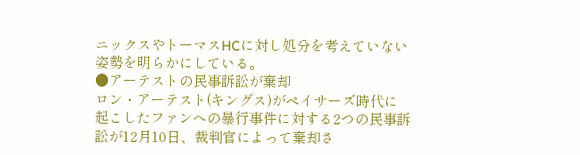ニックスやトーマスHCに対し処分を考えていない姿勢を明らかにしている。
●アーテストの民事訴訟が棄却
ロン・アーテスト(キングス)がペイサーズ時代に起こしたファンへの暴行事件に対する2つの民事訴訟が12月10日、裁判官によって棄却さ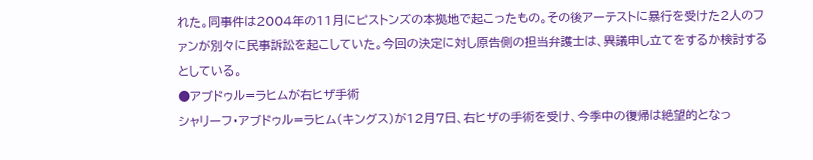れた。同事件は2004年の11月にピストンズの本拠地で起こったもの。その後アーテストに暴行を受けた2人のファンが別々に民事訴訟を起こしていた。今回の決定に対し原告側の担当弁護士は、異議申し立てをするか検討するとしている。
●アブドゥル=ラヒムが右ヒザ手術
シャリーフ・アブドゥル=ラヒム(キングス)が12月7日、右ヒザの手術を受け、今季中の復帰は絶望的となっ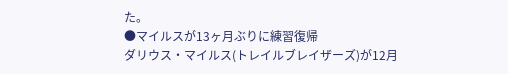た。
●マイルスが13ヶ月ぶりに練習復帰
ダリウス・マイルス(トレイルブレイザーズ)が12月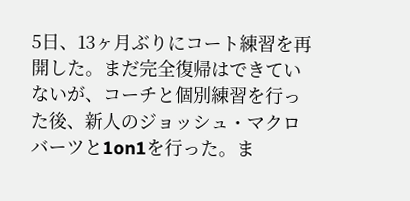5日、13ヶ月ぶりにコート練習を再開した。まだ完全復帰はできていないが、コーチと個別練習を行った後、新人のジョッシュ・マクロバーツと1on1を行った。ま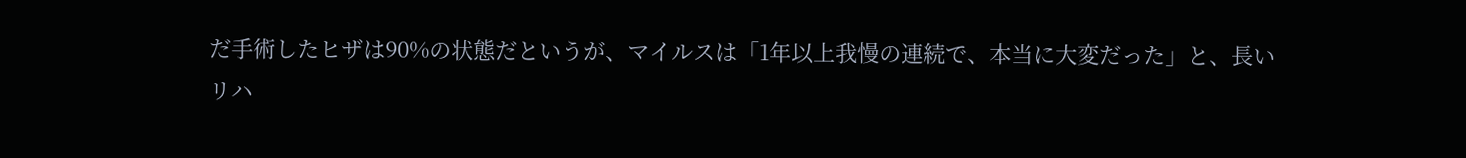だ手術したヒザは90%の状態だというが、マイルスは「1年以上我慢の連続で、本当に大変だった」と、長いリハ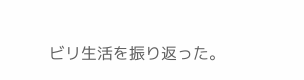ビリ生活を振り返った。